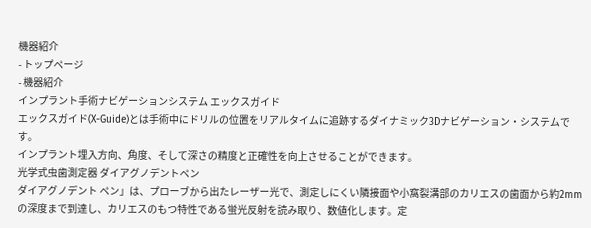機器紹介
- トップページ
- 機器紹介
インプラント手術ナビゲーションシステム エックスガイド
エックスガイド(X-Guide)とは手術中にドリルの位置をリアルタイムに追跡するダイナミック3Dナビゲーション・システムです。
インプラント埋入方向、角度、そして深さの精度と正確性を向上させることができます。
光学式虫歯測定器 ダイアグノデントペン
ダイアグノデント ペン」は、プローブから出たレーザー光で、測定しにくい隣接面や小窩裂溝部のカリエスの歯面から約2mmの深度まで到達し、カリエスのもつ特性である蛍光反射を読み取り、数値化します。定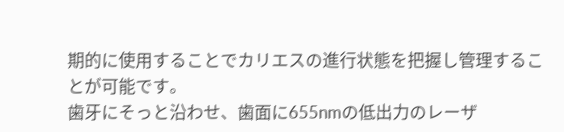期的に使用することでカリエスの進行状態を把握し管理することが可能です。
歯牙にそっと沿わせ、歯面に655nmの低出力のレーザ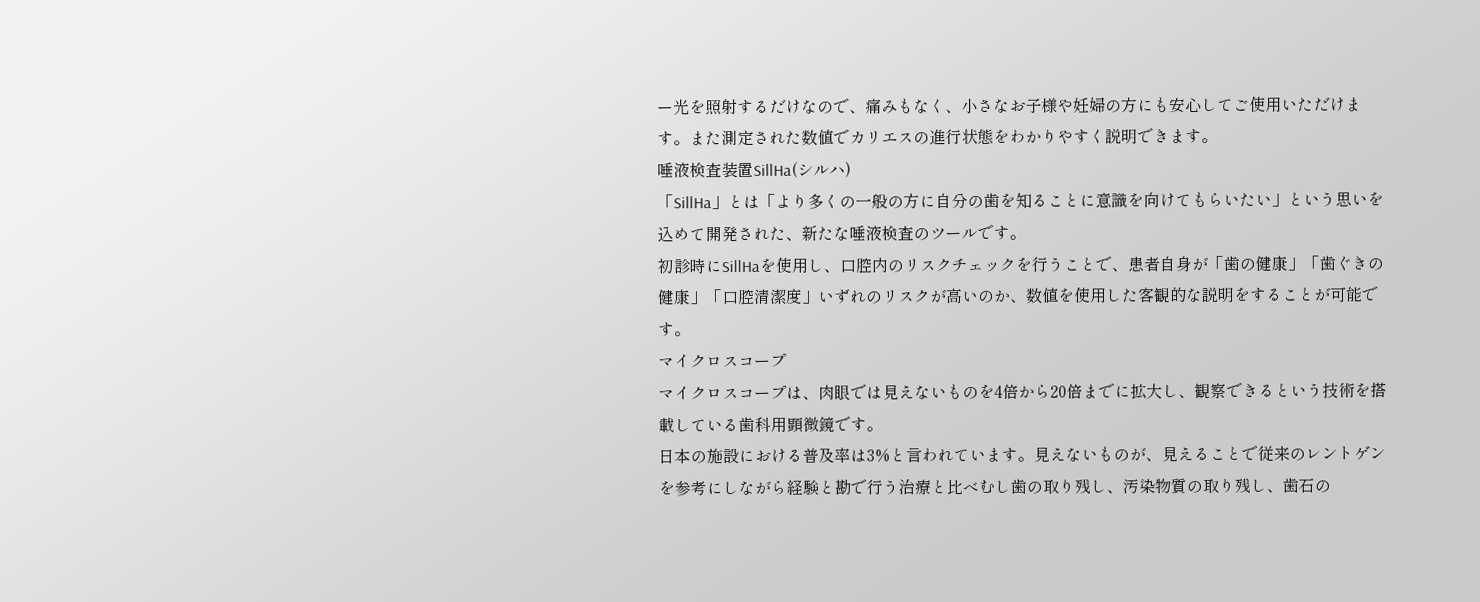ー光を照射するだけなので、痛みもなく、小さなお子様や妊婦の方にも安心してご使用いただけます。また測定された数値でカリエスの進行状態をわかりやすく説明できます。
唾液検査装置SillHa(シルハ)
「SillHa」とは「より多くの一般の方に自分の歯を知ることに意識を向けてもらいたい」という思いを込めて開発された、新たな唾液検査のツールです。
初診時にSillHaを使用し、口腔内のリスクチェックを行うことで、患者自身が「歯の健康」「歯ぐきの健康」「口腔清潔度」いずれのリスクが高いのか、数値を使用した客観的な説明をすることが可能です。
マイクロスコープ
マイクロスコープは、肉眼では見えないものを4倍から20倍までに拡大し、観察できるという技術を搭載している歯科用顕微鏡です。
日本の施設における普及率は3%と言われています。見えないものが、見えることで従来のレントゲンを参考にしながら経験と勘で行う治療と比べむし歯の取り残し、汚染物質の取り残し、歯石の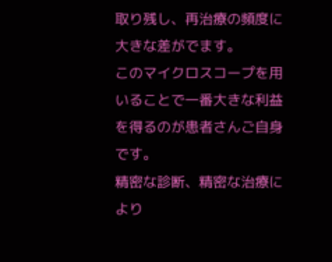取り残し、再治療の頻度に大きな差がでます。
このマイクロスコープを用いることで一番大きな利益を得るのが患者さんご自身です。
精密な診断、精密な治療により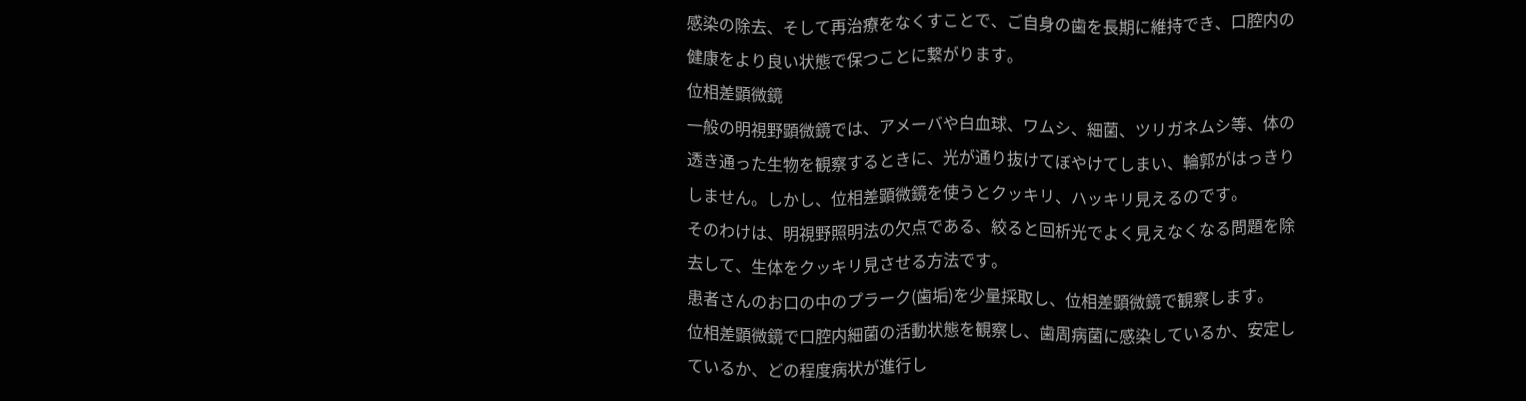感染の除去、そして再治療をなくすことで、ご自身の歯を長期に維持でき、口腔内の健康をより良い状態で保つことに繋がります。
位相差顕微鏡
一般の明視野顕微鏡では、アメーバや白血球、ワムシ、細菌、ツリガネムシ等、体の透き通った生物を観察するときに、光が通り抜けてぼやけてしまい、輪郭がはっきりしません。しかし、位相差顕微鏡を使うとクッキリ、ハッキリ見えるのです。
そのわけは、明視野照明法の欠点である、絞ると回析光でよく見えなくなる問題を除去して、生体をクッキリ見させる方法です。
患者さんのお口の中のプラーク(歯垢)を少量採取し、位相差顕微鏡で観察します。
位相差顕微鏡で口腔内細菌の活動状態を観察し、歯周病菌に感染しているか、安定しているか、どの程度病状が進行し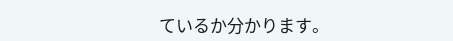ているか分かります。